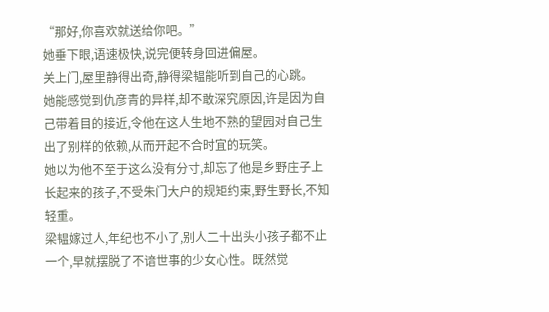“那好,你喜欢就送给你吧。”
她垂下眼,语速极快,说完便转身回进偏屋。
关上门,屋里静得出奇,静得梁韫能听到自己的心跳。
她能感觉到仇彦青的异样,却不敢深究原因,许是因为自己带着目的接近,令他在这人生地不熟的望园对自己生出了别样的依赖,从而开起不合时宜的玩笑。
她以为他不至于这么没有分寸,却忘了他是乡野庄子上长起来的孩子,不受朱门大户的规矩约束,野生野长,不知轻重。
梁韫嫁过人,年纪也不小了,别人二十出头小孩子都不止一个,早就摆脱了不谙世事的少女心性。既然觉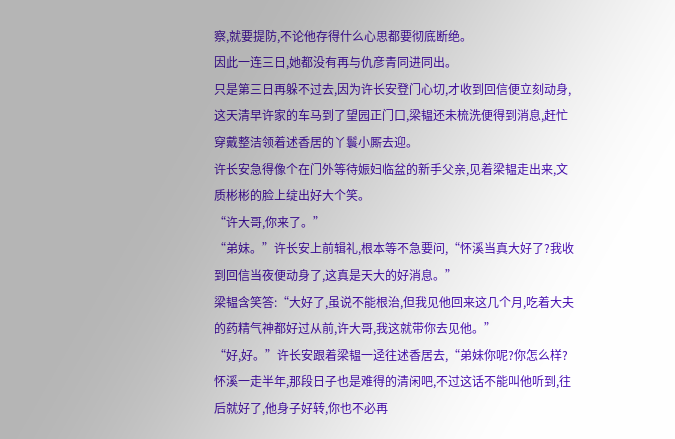察,就要提防,不论他存得什么心思都要彻底断绝。
因此一连三日,她都没有再与仇彦青同进同出。
只是第三日再躲不过去,因为许长安登门心切,才收到回信便立刻动身,这天清早许家的车马到了望园正门口,梁韫还未梳洗便得到消息,赶忙穿戴整洁领着述香居的丫鬟小厮去迎。
许长安急得像个在门外等待娠妇临盆的新手父亲,见着梁韫走出来,文质彬彬的脸上绽出好大个笑。
“许大哥,你来了。”
“弟妹。”许长安上前辑礼,根本等不急要问,“怀溪当真大好了?我收到回信当夜便动身了,这真是天大的好消息。”
梁韫含笑答:“大好了,虽说不能根治,但我见他回来这几个月,吃着大夫的药精气神都好过从前,许大哥,我这就带你去见他。”
“好,好。”许长安跟着梁韫一迳往述香居去,“弟妹你呢?你怎么样?怀溪一走半年,那段日子也是难得的清闲吧,不过这话不能叫他听到,往后就好了,他身子好转,你也不必再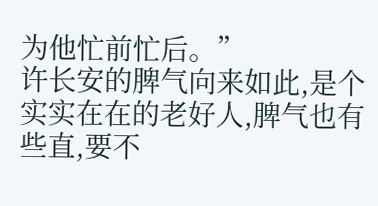为他忙前忙后。”
许长安的脾气向来如此,是个实实在在的老好人,脾气也有些直,要不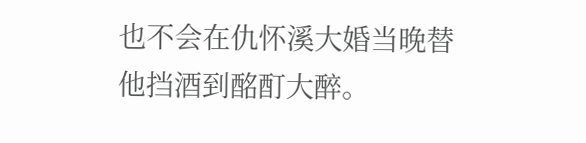也不会在仇怀溪大婚当晚替他挡酒到酩酊大醉。